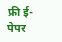फ्री ई-पेपर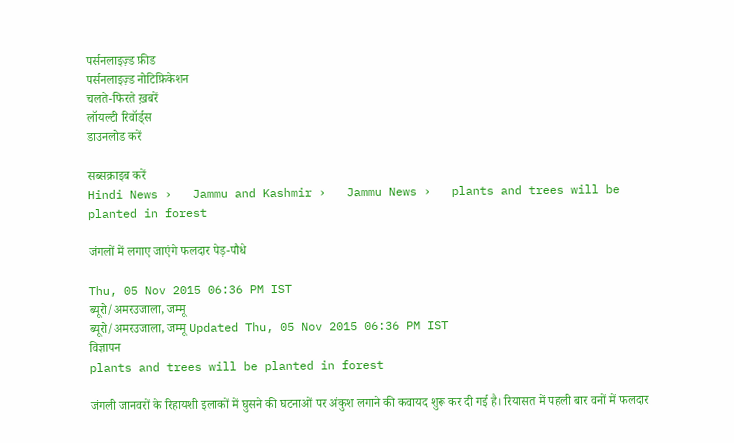पर्सनलाइज़्ड फ़ीड
पर्सनलाइज़्ड नोटिफ़िकेशन
चलते-फिरते ख़बरें
लॉयल्टी रिवॉर्ड्स
डाउनलोड करें

सब्सक्राइब करें
Hindi News ›   Jammu and Kashmir ›   Jammu News ›   plants and trees will be planted in forest

जंगलों में लगाए जाएंगे फलदार पेड़-पौधे

Thu, 05 Nov 2015 06:36 PM IST
ब्यूरो/अमरउजाला, जम्मू
ब्यूरो/अमरउजाला, जम्मू Updated Thu, 05 Nov 2015 06:36 PM IST
विज्ञापन
plants and trees will be planted in forest

जंगली जानवरों के रिहायशी इलाकों में घुसने की घटनाओं पर अंकुश लगाने की कवायद शुरू कर दी गई है। रियासत में पहली बार वनों में फलदार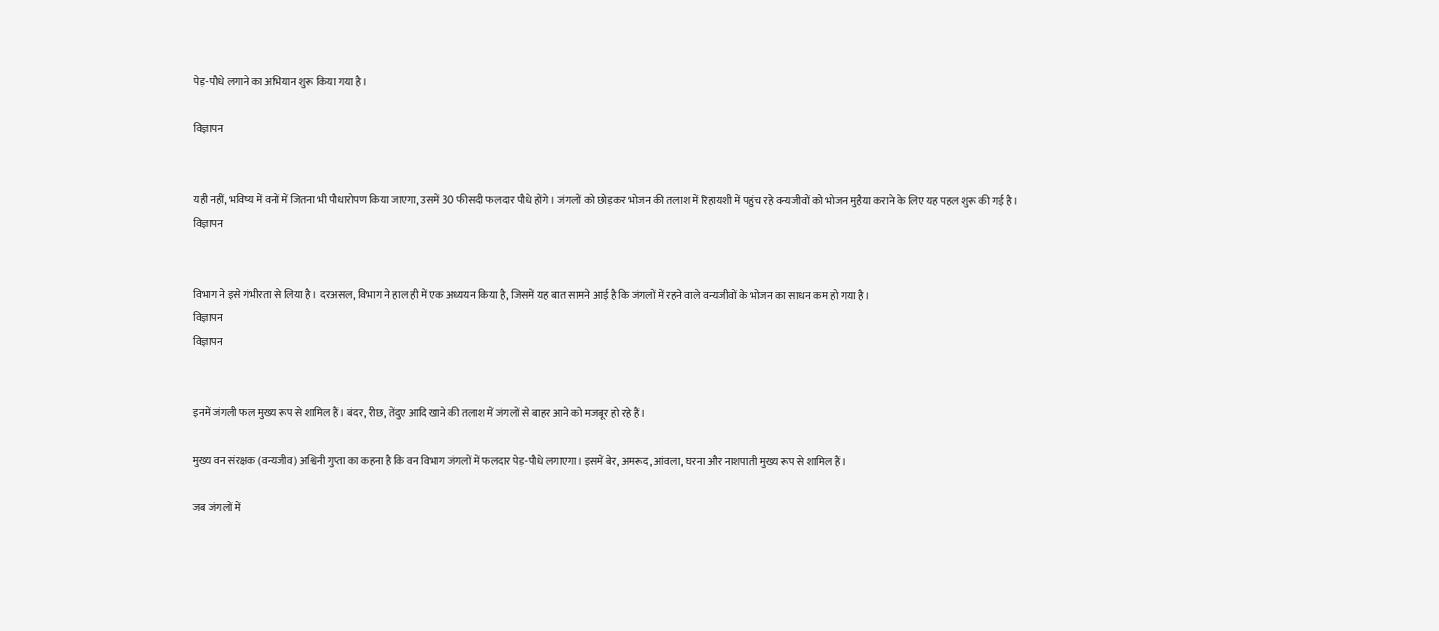पेड़-पौधे लगाने का अभियान शुरू किया गया है।

विज्ञापन


यही नहीं, भविष्य में वनों में जितना भी पौधारोपण किया जाएगा, उसमें 30 फीसदी फलदार पौधे होंगे। जंगलों को छोड़कर भोजन की तलाश में रिहायशी में पहुंच रहे वन्यजीवों को भोजन मुहैया कराने के लिए यह पहल शुरू की गई है।
विज्ञापन


विभाग ने इसे गंभीरता से लिया है। दरअसल, विभाग ने हाल ही में एक अध्ययन किया है, जिसमें यह बात सामने आई है कि जंगलों में रहने वाले वन्यजीवों के भोजन का साधन कम हो गया है।
विज्ञापन
विज्ञापन


इनमें जंगली फल मुख्य रूप से शामिल हैं। बंदर, रीछ, तेंदुए आदि खाने की तलाश में जंगलों से बाहर आने को मजबूर हो रहे हैं।

मुख्य वन संरक्षक (वन्यजीव) अश्विनी गुप्ता का कहना है कि वन विभाग जंगलों में फलदार पेड़-पौधे लगाएगा। इसमें बेर, अमरूद, आंवला, घरना और नाशपाती मुख्य रूप से शामिल हैं।

जब जंगलों में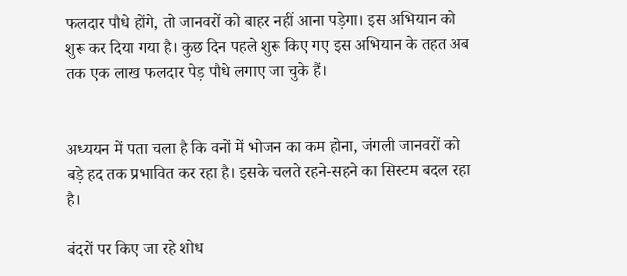फलदार पौधे होंगे, तो जानवरों को बाहर नहीं आना पड़ेगा। इस अभियान को शुरू कर दिया गया है। कुछ दिन पहले शुरू किए गए इस अभियान के तहत अब तक एक लाख फलदार पेड़ पौधे लगाए जा चुके हैं।


अध्ययन में पता चला है कि वनों में भोजन का कम होना, जंगली जानवरों को बड़े हद तक प्रभावित कर रहा है। इसके चलते रहने-सहने का सिस्टम बदल रहा है।

बंदरों पर किए जा रहे शोध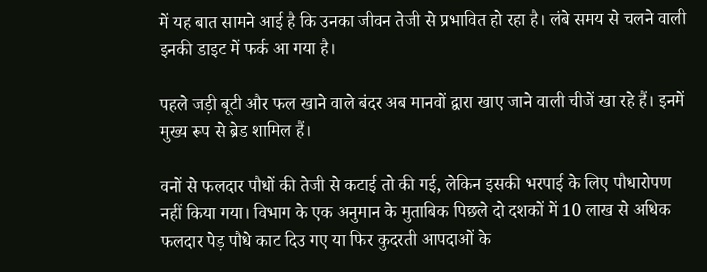में यह बात सामने आई है कि उनका जीवन तेजी से प्रभावित हो रहा है। लंबे समय से चलने वाली इनकी डाइट में फर्क आ गया है।

पहले जड़ी बूटी और फल खाने वाले बंदर अब मानवों द्वारा खाए जाने वाली चीजें खा रहे हैं। इनमें मुख्य रूप से ब्रेड शामिल हैं।

वनों से फलदार पौधों की तेजी से कटाई तो की गई, लेकिन इसकी भरपाई के लिए पौधारोपण नहीं किया गया। विभाग के एक अनुमान के मुताबिक पिछले दो दशकों में 10 लाख से अधिक फलदार पेड़ पौधे काट दिउ गए या फिर कुदरती आपदाओं के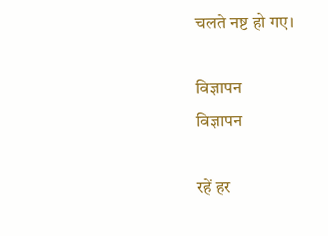चलते नष्ट हो गए।

विज्ञापन
विज्ञापन

रहें हर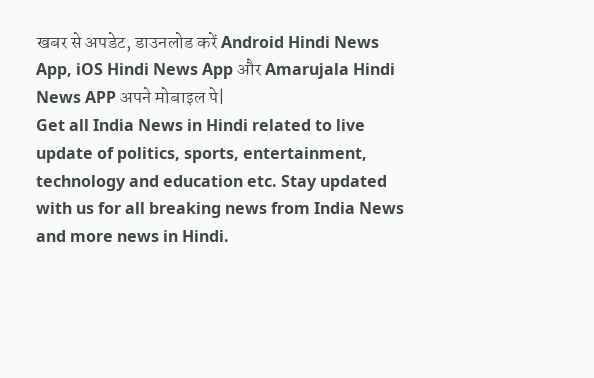खबर से अपडेट, डाउनलोड करें Android Hindi News App, iOS Hindi News App और Amarujala Hindi News APP अपने मोबाइल पे|
Get all India News in Hindi related to live update of politics, sports, entertainment, technology and education etc. Stay updated with us for all breaking news from India News and more news in Hindi.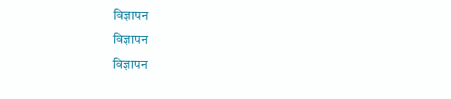विज्ञापन
विज्ञापन
विज्ञापन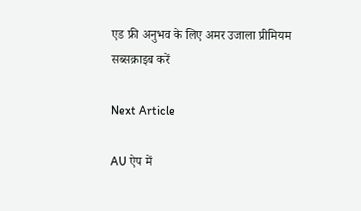एड फ्री अनुभव के लिए अमर उजाला प्रीमियम सब्सक्राइब करें

Next Article

AU ऐप में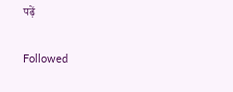पढ़ें

Followed